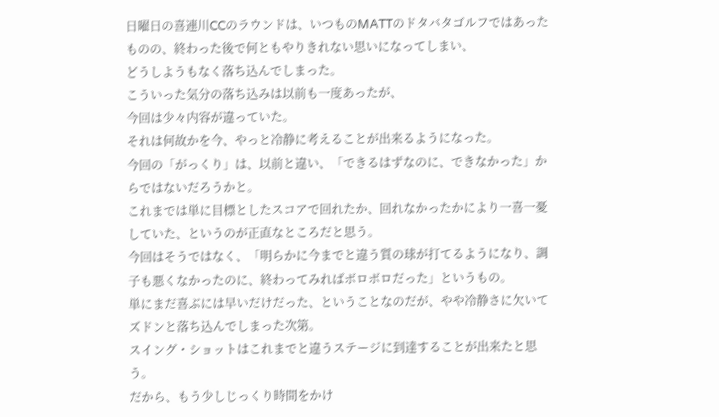日曜日の喜連川CCのラウンドは、いつものMATTのドタバタゴルフではあったものの、終わった後で何ともやりきれない思いになってしまい、
どうしようもなく落ち込んでしまった。
こういった気分の落ち込みは以前も一度あったが、
今回は少々内容が違っていた。
それは何故かを今、やっと冷静に考えることが出来るようになった。
今回の「がっくり」は、以前と違い、「できるはずなのに、できなかった」からではないだろうかと。
これまでは単に目標としたスコアで回れたか、回れなかったかにより一喜一憂していた、というのが正直なところだと思う。
今回はそうではなく、「明らかに今までと違う質の球が打てるようになり、調子も悪くなかったのに、終わってみればボロボロだった」というもの。
単にまだ喜ぶには早いだけだった、ということなのだが、やや冷静さに欠いてズドンと落ち込んでしまった次第。
スイング・ショットはこれまでと違うステージに到達することが出来たと思う。
だから、もう少しじっくり時間をかけ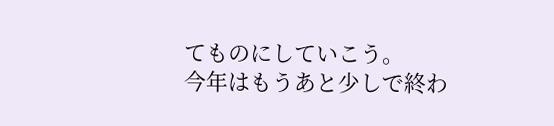てものにしていこう。
今年はもうあと少しで終わ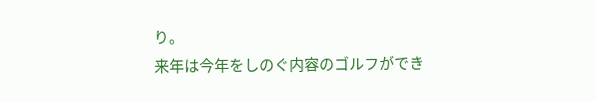り。
来年は今年をしのぐ内容のゴルフができ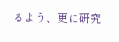るよう、更に研究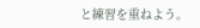と練習を重ねよう。